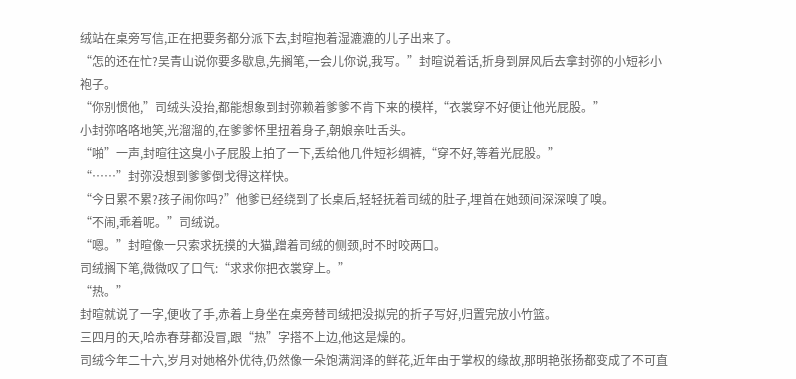绒站在桌旁写信,正在把要务都分派下去,封暄抱着湿漉漉的儿子出来了。
“怎的还在忙?吴青山说你要多歇息,先搁笔,一会儿你说,我写。”封暄说着话,折身到屏风后去拿封弥的小短衫小袍子。
“你别惯他,”司绒头没抬,都能想象到封弥赖着爹爹不肯下来的模样,“衣裳穿不好便让他光屁股。”
小封弥咯咯地笑,光溜溜的,在爹爹怀里扭着身子,朝娘亲吐舌头。
“啪”一声,封暄往这臭小子屁股上拍了一下,丢给他几件短衫绸裤,“穿不好,等着光屁股。”
“……”封弥没想到爹爹倒戈得这样快。
“今日累不累?孩子闹你吗?”他爹已经绕到了长桌后,轻轻抚着司绒的肚子,埋首在她颈间深深嗅了嗅。
“不闹,乖着呢。”司绒说。
“嗯。”封暄像一只索求抚摸的大猫,蹭着司绒的侧颈,时不时咬两口。
司绒搁下笔,微微叹了口气:“求求你把衣裳穿上。”
“热。”
封暄就说了一字,便收了手,赤着上身坐在桌旁替司绒把没拟完的折子写好,归置完放小竹篮。
三四月的天,哈赤春芽都没冒,跟“热”字搭不上边,他这是燥的。
司绒今年二十六,岁月对她格外优待,仍然像一朵饱满润泽的鲜花,近年由于掌权的缘故,那明艳张扬都变成了不可直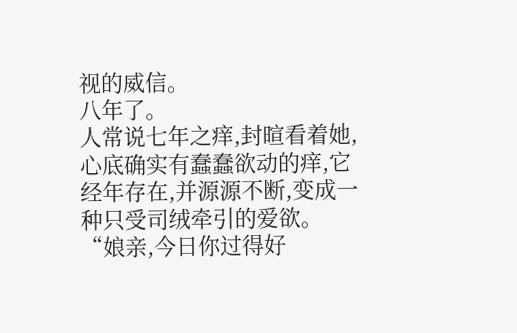视的威信。
八年了。
人常说七年之痒,封暄看着她,心底确实有蠢蠢欲动的痒,它经年存在,并源源不断,变成一种只受司绒牵引的爱欲。
“娘亲,今日你过得好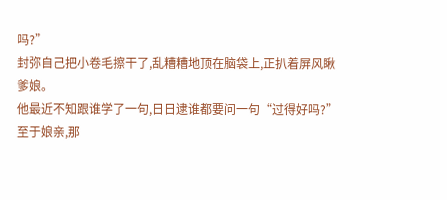吗?”
封弥自己把小卷毛擦干了,乱糟糟地顶在脑袋上,正扒着屏风瞅爹娘。
他最近不知跟谁学了一句,日日逮谁都要问一句“过得好吗?”
至于娘亲,那